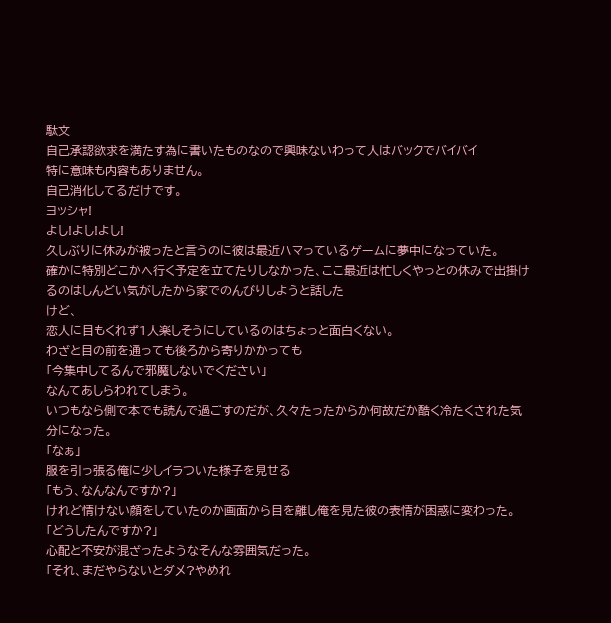駄文
自己承認欲求を満たす為に書いたものなので興味ないわって人はバックでバイバイ
特に意味も内容もありません。
自己消化してるだけです。
ヨッシャ!
よし!よし!よし!
久しぶりに休みが被ったと言うのに彼は最近ハマっているゲームに夢中になっていた。
確かに特別どこかへ行く予定を立てたりしなかった、ここ最近は忙しくやっとの休みで出掛けるのはしんどい気がしたから家でのんびりしようと話した
けど、
恋人に目もくれず1人楽しそうにしているのはちょっと面白くない。
わざと目の前を通っても後ろから寄りかかっても
「今集中してるんで邪魔しないでください」
なんてあしらわれてしまう。
いつもなら側で本でも読んで過ごすのだが、久々たったからか何故だか酷く冷たくされた気分になった。
「なぁ」
服を引っ張る俺に少しイラついた様子を見せる
「もう、なんなんですか?」
けれど情けない顔をしていたのか画面から目を離し俺を見た彼の表情が困惑に変わった。
「どうしたんですか?」
心配と不安が混ざったようなそんな雰囲気だった。
「それ、まだやらないとダメ?やめれ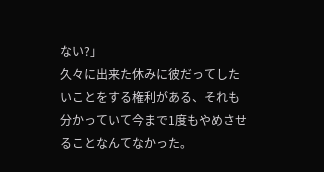ない?」
久々に出来た休みに彼だってしたいことをする権利がある、それも分かっていて今まで1度もやめさせることなんてなかった。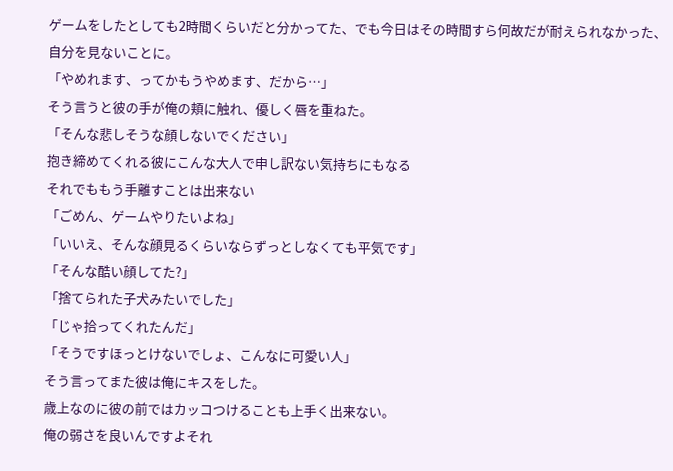ゲームをしたとしても2時間くらいだと分かってた、でも今日はその時間すら何故だが耐えられなかった、自分を見ないことに。
「やめれます、ってかもうやめます、だから…」
そう言うと彼の手が俺の頬に触れ、優しく唇を重ねた。
「そんな悲しそうな顔しないでください」
抱き締めてくれる彼にこんな大人で申し訳ない気持ちにもなる
それでももう手離すことは出来ない
「ごめん、ゲームやりたいよね」
「いいえ、そんな顔見るくらいならずっとしなくても平気です」
「そんな酷い顔してた?」
「捨てられた子犬みたいでした」
「じゃ拾ってくれたんだ」
「そうですほっとけないでしょ、こんなに可愛い人」
そう言ってまた彼は俺にキスをした。
歳上なのに彼の前ではカッコつけることも上手く出来ない。
俺の弱さを良いんですよそれ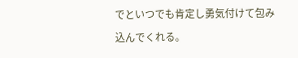でといつでも肯定し勇気付けて包み込んでくれる。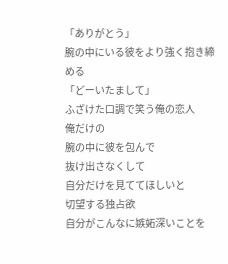「ありがとう」
腕の中にいる彼をより強く抱き締める
「どーいたまして」
ふざけた口調で笑う俺の恋人
俺だけの
腕の中に彼を包んで
抜け出さなくして
自分だけを見ててほしいと
切望する独占欲
自分がこんなに嫉妬深いことを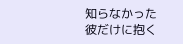知らなかった
彼だけに抱く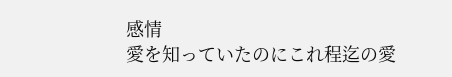感情
愛を知っていたのにこれ程迄の愛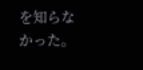を知らなかった。